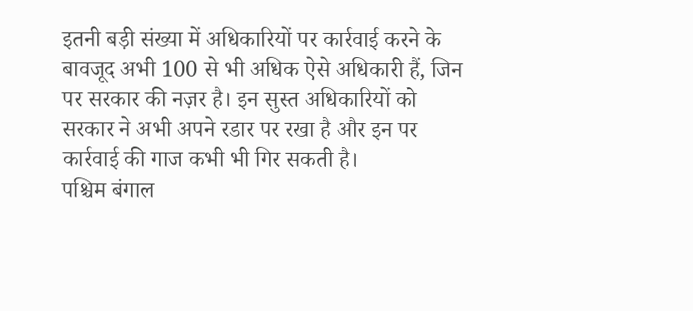इतनी बड़ी संख्या में अधिकारियों पर कार्रवाई करने के बावजूद अभी 100 से भी अधिक ऐसे अधिकारी हैं, जिन पर सरकार की नज़र है। इन सुस्त अधिकारियों को सरकार ने अभी अपने रडार पर रखा है और इन पर कार्रवाई की गाज कभी भी गिर सकती है।
पश्चिम बंगाल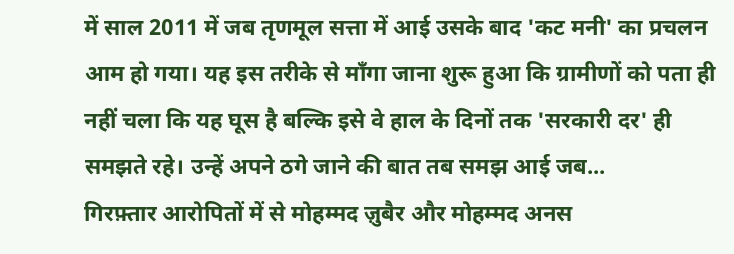में साल 2011 में जब तृणमूल सत्ता में आई उसके बाद 'कट मनी' का प्रचलन आम हो गया। यह इस तरीके से माँगा जाना शुरू हुआ कि ग्रामीणों को पता ही नहीं चला कि यह घूस है बल्कि इसे वे हाल के दिनों तक 'सरकारी दर' ही समझते रहे। उन्हें अपने ठगे जाने की बात तब समझ आई जब...
गिरफ़्तार आरोपितों में से मोहम्मद ज़ुबैर और मोहम्मद अनस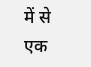में से एक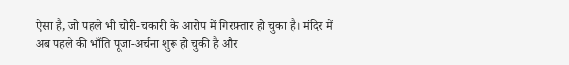ऐसा है, जो पहले भी चोरी-चकारी के आरोप में गिरफ़्तार हो चुका है। मंदिर में अब पहले की भाँति पूजा-अर्चना शुरू हो चुकी है और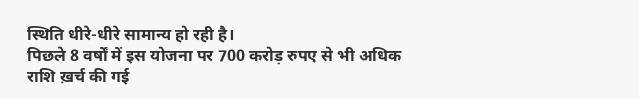स्थिति धीरे-धीरे सामान्य हो रही है।
पिछले 8 वर्षों में इस योजना पर 700 करोड़ रुपए से भी अधिक राशि ख़र्च की गई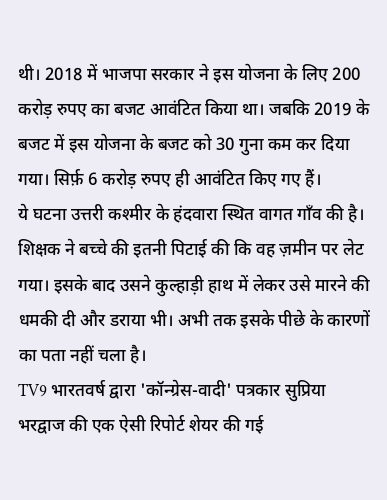थी। 2018 में भाजपा सरकार ने इस योजना के लिए 200 करोड़ रुपए का बजट आवंटित किया था। जबकि 2019 के बजट में इस योजना के बजट को 30 गुना कम कर दिया गया। सिर्फ़ 6 करोड़ रुपए ही आवंटित किए गए हैं।
ये घटना उत्तरी कश्मीर के हंदवारा स्थित वागत गाँव की है। शिक्षक ने बच्चे की इतनी पिटाई की कि वह ज़मीन पर लेट गया। इसके बाद उसने कुल्हाड़ी हाथ में लेकर उसे मारने की धमकी दी और डराया भी। अभी तक इसके पीछे के कारणों का पता नहीं चला है।
TV9 भारतवर्ष द्वारा 'कॉन्ग्रेस-वादी' पत्रकार सुप्रिया भरद्वाज की एक ऐसी रिपोर्ट शेयर की गई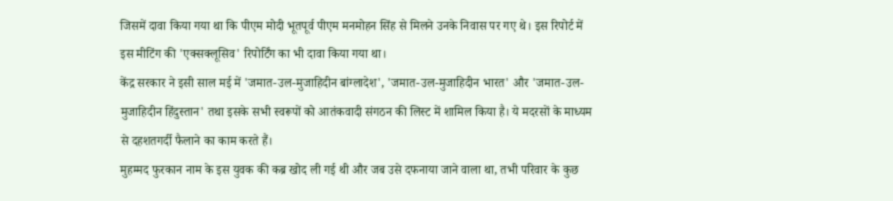जिसमें दावा किया गया था कि पीएम मोदी भूतपूर्व पीएम मनमोहन सिंह से मिलने उनके निवास पर गए थे। इस रिपोर्ट में इस मीटिंग की 'एक्सक्लूसिव' रिपोर्टिंग का भी दावा किया गया था।
केंद्र सरकार ने इसी साल मई में 'जमात-उल-मुजाहिदीन बांग्लादेश', 'जमात-उल-मुजाहिदीन भारत' और 'जमात-उल-मुजाहिदीन हिंदुस्तान' तथा इसके सभी स्वरूपों को आतंकवादी संगठन की लिस्ट में शामिल किया है। ये मदरसों के माध्यम से दहशतगर्दी फैलाने का काम करते हैं।
मुहम्मद फुरकान नाम के इस युवक की कब्र खोद ली गई थी और जब उसे दफनाया जाने वाला था, तभी परिवार के कुछ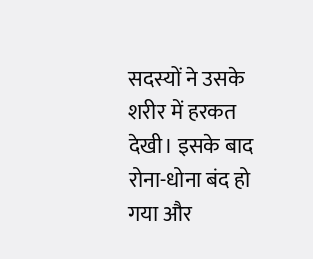सदस्यों ने उसके शरीर में हरकत देखी। इसके बाद रोना-धोना बंद हो गया और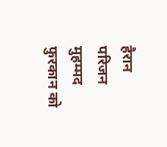हैरान परिजन मुहम्मद फुरकान को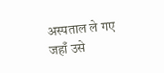अस्पताल ले गए जहाँ उसे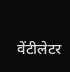वेंटीलेटर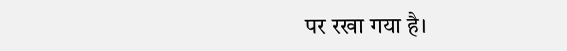पर रखा गया है।